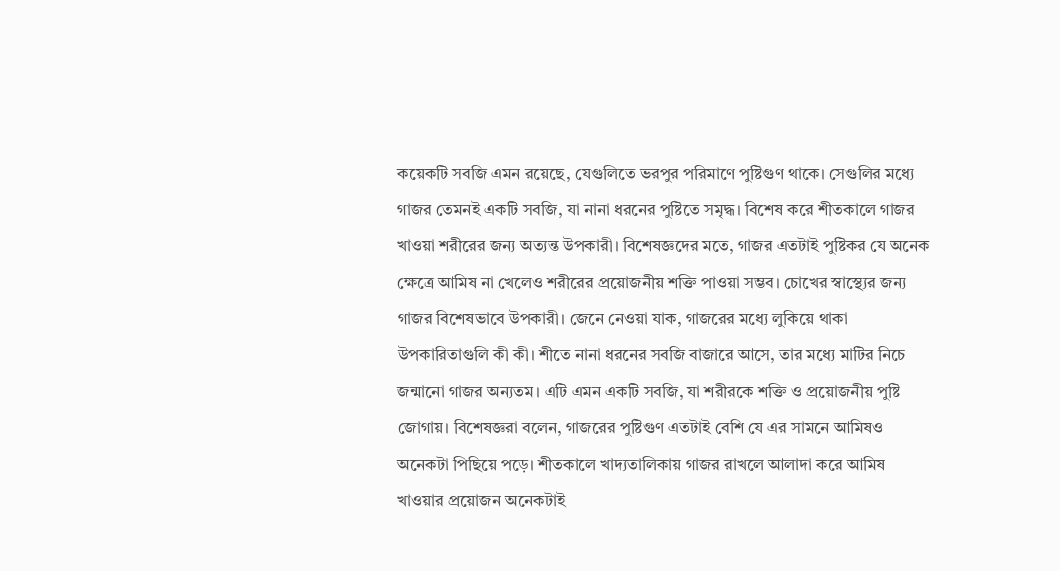কয়েকটি সবজি এমন রয়েছে, যেগুলিতে ভরপুর পরিমাণে পুষ্টিগুণ থাকে। সেগুলির মধ্যে গাজর তেমনই একটি সবজি, যা নানা ধরনের পুষ্টিতে সমৃদ্ধ। বিশেষ করে শীতকালে গাজর খাওয়া শরীরের জন্য অত্যন্ত উপকারী। বিশেষজ্ঞদের মতে, গাজর এতটাই পুষ্টিকর যে অনেক ক্ষেত্রে আমিষ না খেলেও শরীরের প্রয়োজনীয় শক্তি পাওয়া সম্ভব। চোখের স্বাস্থ্যের জন্য গাজর বিশেষভাবে উপকারী। জেনে নেওয়া যাক, গাজরের মধ্যে লুকিয়ে থাকা উপকারিতাগুলি কী কী। শীতে নানা ধরনের সবজি বাজারে আসে, তার মধ্যে মাটির নিচে জন্মানো গাজর অন্যতম। এটি এমন একটি সবজি, যা শরীরকে শক্তি ও প্রয়োজনীয় পুষ্টি জোগায়। বিশেষজ্ঞরা বলেন, গাজরের পুষ্টিগুণ এতটাই বেশি যে এর সামনে আমিষও অনেকটা পিছিয়ে পড়ে। শীতকালে খাদ্যতালিকায় গাজর রাখলে আলাদা করে আমিষ খাওয়ার প্রয়োজন অনেকটাই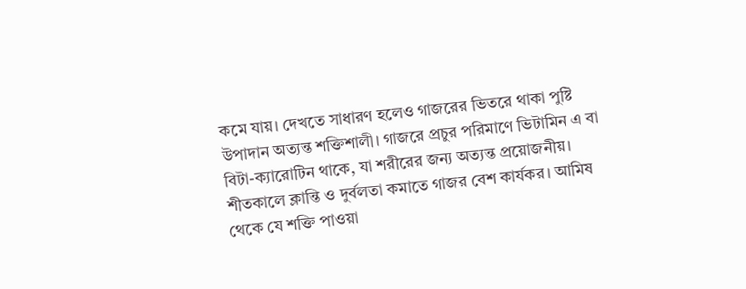কমে যায়। দেখতে সাধারণ হলেও গাজরের ভিতরে থাকা পুষ্টি উপাদান অত্যন্ত শক্তিশালী। গাজরে প্রচুর পরিমাণে ভিটামিন এ বা বিটা-ক্যারোটিন থাকে, যা শরীরের জন্য অত্যন্ত প্রয়োজনীয়। শীতকালে ক্লান্তি ও দুর্বলতা কমাতে গাজর বেশ কার্যকর। আমিষ থেকে যে শক্তি পাওয়া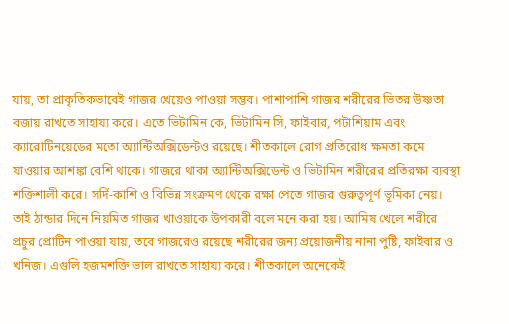যায়, তা প্রাকৃতিকভাবেই গাজর খেয়েও পাওয়া সম্ভব। পাশাপাশি গাজর শরীরের ভিতর উষ্ণতা বজায় রাখতে সাহায্য করে। এতে ভিটামিন কে, ভিটামিন সি, ফাইবার, পটাশিয়াম এবং ক্যারোটিনয়েডের মতো অ্যান্টিঅক্সিডেন্টও রয়েছে। শীতকালে রোগ প্রতিরোধ ক্ষমতা কমে যাওয়ার আশঙ্কা বেশি থাকে। গাজরে থাকা অ্যান্টিঅক্সিডেন্ট ও ভিটামিন শরীরের প্রতিরক্ষা ব্যবস্থা শক্তিশালী করে। সর্দি-কাশি ও বিভিন্ন সংক্রমণ থেকে রক্ষা পেতে গাজর গুরুত্বপূর্ণ ভূমিকা নেয়। তাই ঠান্ডার দিনে নিয়মিত গাজর খাওয়াকে উপকারী বলে মনে করা হয়। আমিষ খেলে শরীরে প্রচুর প্রোটিন পাওয়া যায়, তবে গাজরেও রয়েছে শরীরের জন্য প্রয়োজনীয় নানা পুষ্টি, ফাইবার ও খনিজ। এগুলি হজমশক্তি ভাল রাখতে সাহায্য করে। শীতকালে অনেকেই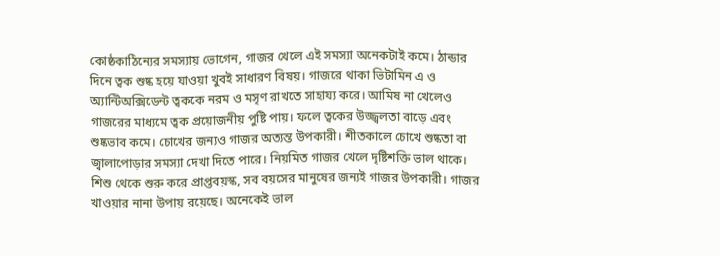কোষ্ঠকাঠিন্যের সমস্যায় ভোগেন, গাজর খেলে এই সমস্যা অনেকটাই কমে। ঠান্ডার দিনে ত্বক শুষ্ক হয়ে যাওয়া খুবই সাধারণ বিষয়। গাজরে থাকা ভিটামিন এ ও অ্যান্টিঅক্সিডেন্ট ত্বককে নরম ও মসৃণ রাখতে সাহায্য করে। আমিষ না খেলেও গাজরের মাধ্যমে ত্বক প্রয়োজনীয় পুষ্টি পায়। ফলে ত্বকের উজ্জ্বলতা বাড়ে এবং শুষ্কভাব কমে। চোখের জন্যও গাজর অত্যন্ত উপকারী। শীতকালে চোখে শুষ্কতা বা জ্বালাপোড়ার সমস্যা দেখা দিতে পারে। নিয়মিত গাজর খেলে দৃষ্টিশক্তি ভাল থাকে। শিশু থেকে শুরু করে প্রাপ্তবয়স্ক, সব বয়সের মানুষের জন্যই গাজর উপকারী। গাজর খাওয়ার নানা উপায় রয়েছে। অনেকেই ভাল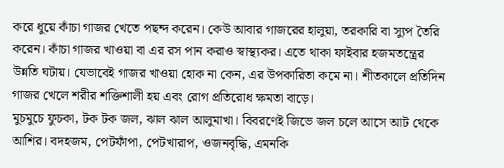করে ধুয়ে কাঁচা গাজর খেতে পছন্দ করেন। কেউ আবার গাজরের হালুয়া, তরকারি বা স্যুপ তৈরি করেন। কাঁচা গাজর খাওয়া বা এর রস পান করাও স্বাস্থ্যকর। এতে থাকা ফাইবার হজমতন্ত্রের উন্নতি ঘটায়। যেভাবেই গাজর খাওয়া হোক না কেন, এর উপকারিতা কমে না। শীতকালে প্রতিদিন গাজর খেলে শরীর শক্তিশালী হয় এবং রোগ প্রতিরোধ ক্ষমতা বাড়ে।
মুচমুচে ফুচকা, টক টক জল, ঝাল ঝাল আলুমাখা। বিবরণেই জিভে জল চলে আসে আট থেকে আশির। বদহজম, পেটফাঁপা, পেটখারাপ, ওজনবৃদ্ধি, এমনকি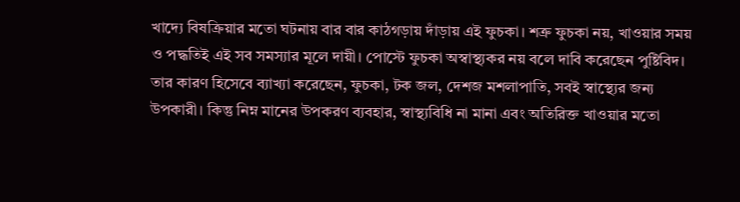খাদ্যে বিষক্রিয়ার মতো ঘটনায় বার বার কাঠগড়ায় দাঁড়ায় এই ফুচকা। শত্রু ফুচকা নয়, খাওয়ার সময় ও পদ্ধতিই এই সব সমস্যার মূলে দায়ী। পোস্টে ফুচকা অস্বাস্থ্যকর নয় বলে দাবি করেছেন পুষ্টিবিদ। তার কারণ হিসেবে ব্যাখ্যা করেছেন, ফুচকা, টক জল, দেশজ মশলাপাতি, সবই স্বাস্থ্যের জন্য উপকারী। কিন্তু নিম্ন মানের উপকরণ ব্যবহার, স্বাস্থ্যবিধি না মানা এবং অতিরিক্ত খাওয়ার মতো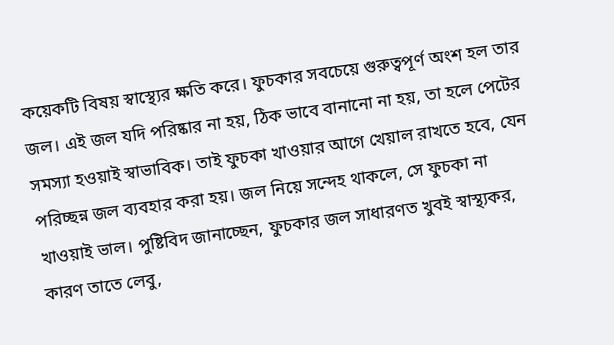কয়েকটি বিষয় স্বাস্থ্যের ক্ষতি করে। ফুচকার সবচেয়ে গুরুত্বপূর্ণ অংশ হল তার জল। এই জল যদি পরিষ্কার না হয়, ঠিক ভাবে বানানো না হয়, তা হলে পেটের সমস্যা হওয়াই স্বাভাবিক। তাই ফুচকা খাওয়ার আগে খেয়াল রাখতে হবে, যেন পরিচ্ছন্ন জল ব্যবহার করা হয়। জল নিয়ে সন্দেহ থাকলে, সে ফুচকা না খাওয়াই ভাল। পুষ্টিবিদ জানাচ্ছেন, ফুচকার জল সাধারণত খুবই স্বাস্থ্যকর, কারণ তাতে লেবু,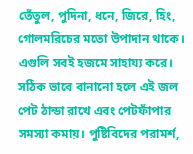তেঁতুল, পুদিনা, ধনে, জিরে, হিং, গোলমরিচের মতো উপাদান থাকে। এগুলি সবই হজমে সাহায্য করে। সঠিক ভাবে বানানো হলে এই জল পেট ঠান্ডা রাখে এবং পেটফাঁপার সমস্যা কমায়। পুষ্টিবিদের পরামর্শ,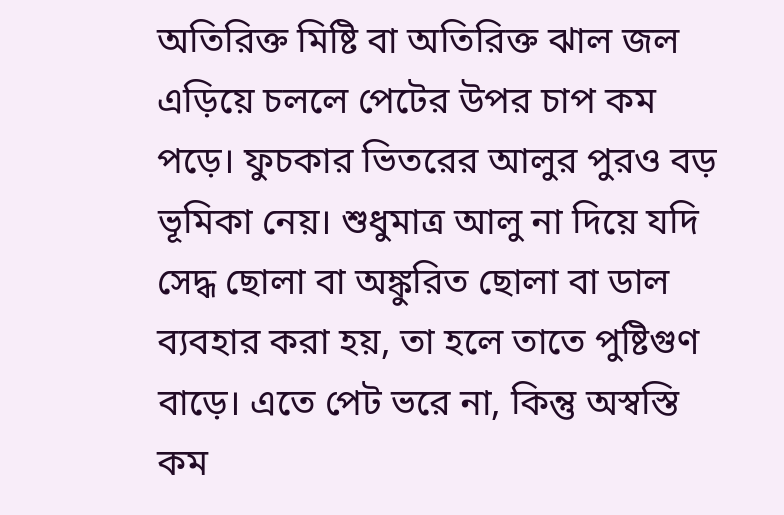অতিরিক্ত মিষ্টি বা অতিরিক্ত ঝাল জল এড়িয়ে চললে পেটের উপর চাপ কম পড়ে। ফুচকার ভিতরের আলুর পুরও বড় ভূমিকা নেয়। শুধুমাত্র আলু না দিয়ে যদি সেদ্ধ ছোলা বা অঙ্কুরিত ছোলা বা ডাল ব্যবহার করা হয়, তা হলে তাতে পুষ্টিগুণ বাড়ে। এতে পেট ভরে না, কিন্তু অস্বস্তি কম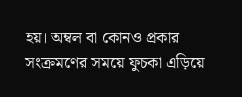হয়। অম্বল বা কোনও প্রকার সংক্রমণের সময়ে ফুচকা এড়িয়ে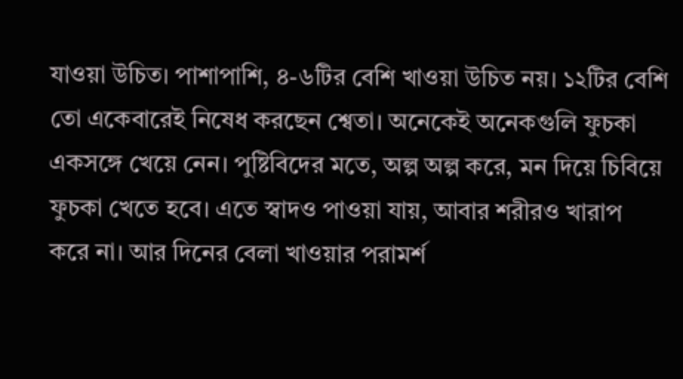যাওয়া উচিত। পাশাপাশি, ৪-৬টির বেশি খাওয়া উচিত নয়। ১২টির বেশি তো একেবারেই নিষেধ করছেন শ্বেতা। অনেকেই অনেকগুলি ফুচকা একসঙ্গে খেয়ে নেন। পুষ্টিবিদের মতে, অল্প অল্প করে, মন দিয়ে চিবিয়ে ফুচকা খেতে হবে। এতে স্বাদও পাওয়া যায়, আবার শরীরও খারাপ করে না। আর দিনের বেলা খাওয়ার পরামর্শ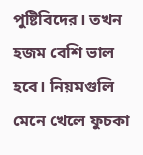পুষ্টিবিদের। তখন হজম বেশি ভাল হবে। নিয়মগুলি মেনে খেলে ফুচকা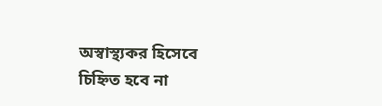অস্বাস্থ্যকর হিসেবে চিহ্নিত হবে না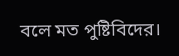বলে মত পুষ্টিবিদের।